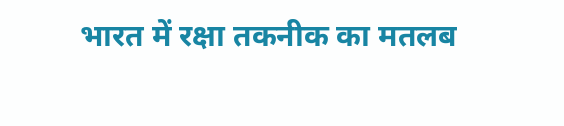भारत में रक्षा तकनीक का मतलब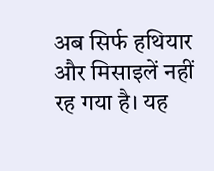अब सिर्फ हथियार और मिसाइलें नहीं रह गया है। यह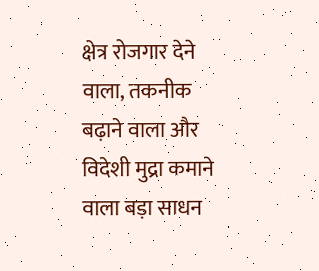क्षेत्र रोजगार देने वाला, तकनीक बढ़ाने वाला और विदेशी मुद्रा कमाने वाला बड़ा साधन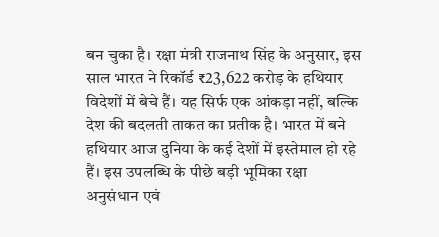बन चुका है। रक्षा मंत्री राजनाथ सिंह के अनुसार, इस साल भारत ने रिकॉर्ड ₹23,622 करोड़ के हथियार विदेशों में बेचे हैं। यह सिर्फ एक आंकड़ा नहीं, बल्कि देश की बदलती ताकत का प्रतीक है। भारत में बने हथियार आज दुनिया के कई देशों में इस्तेमाल हो रहे हैं। इस उपलब्धि के पीछे बड़ी भूमिका रक्षा अनुसंधान एवं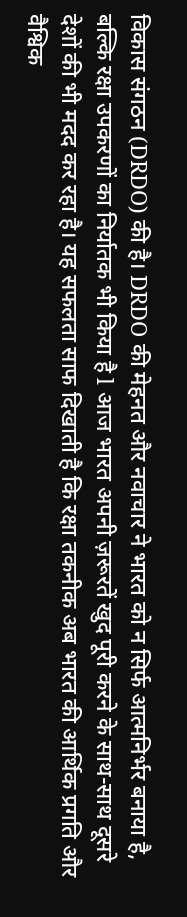विकास संगठन (DRDO) की है। DRDO की मेहनत और नवाचार ने भारत को न सिर्फ आत्मनिर्भर बनाया है, बल्कि रक्षा उपकरणों का निर्यातक भी किया है l आज भारत अपनी ज़रूरतें खुद पूरी करने के साथ-साथ दूसरे देशों की भी मदद कर रहा है। यह सफलता साफ दिखाती है कि रक्षा तकनीक अब भारत की आर्थिक प्रगति और वैश्विक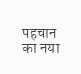पहचान का नया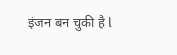इंजन बन चुकी है l